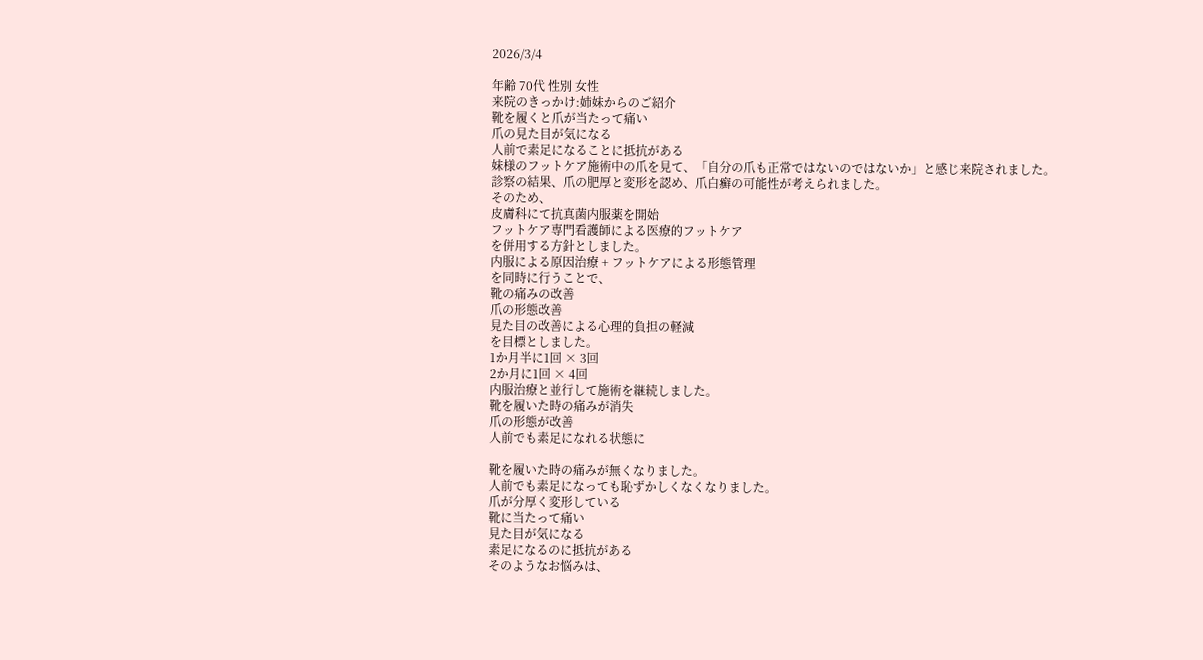2026/3/4

年齢 70代 性別 女性
来院のきっかけ:姉妹からのご紹介
靴を履くと爪が当たって痛い
爪の見た目が気になる
人前で素足になることに抵抗がある
妹様のフットケア施術中の爪を見て、「自分の爪も正常ではないのではないか」と感じ来院されました。
診察の結果、爪の肥厚と変形を認め、爪白癬の可能性が考えられました。
そのため、
皮膚科にて抗真菌内服薬を開始
フットケア専門看護師による医療的フットケア
を併用する方針としました。
内服による原因治療 + フットケアによる形態管理
を同時に行うことで、
靴の痛みの改善
爪の形態改善
見た目の改善による心理的負担の軽減
を目標としました。
1か月半に1回 × 3回
2か月に1回 × 4回
内服治療と並行して施術を継続しました。
靴を履いた時の痛みが消失
爪の形態が改善
人前でも素足になれる状態に

靴を履いた時の痛みが無くなりました。
人前でも素足になっても恥ずかしくなくなりました。
爪が分厚く変形している
靴に当たって痛い
見た目が気になる
素足になるのに抵抗がある
そのようなお悩みは、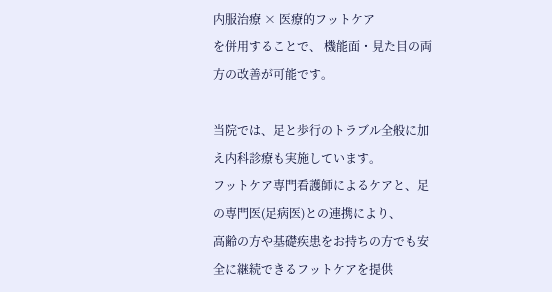内服治療 × 医療的フットケア
を併用することで、 機能面・見た目の両方の改善が可能です。

当院では、足と歩行のトラブル全般に加え内科診療も実施しています。
フットケア専門看護師によるケアと、足の専門医(足病医)との連携により、
高齢の方や基礎疾患をお持ちの方でも安全に継続できるフットケアを提供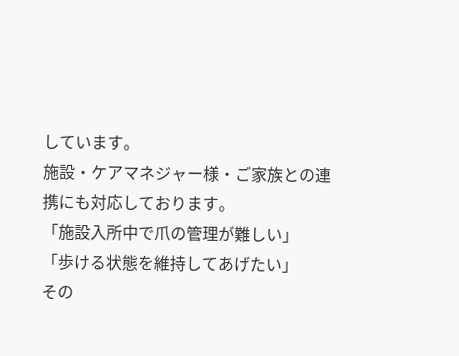しています。
施設・ケアマネジャー様・ご家族との連携にも対応しております。
「施設入所中で爪の管理が難しい」
「歩ける状態を維持してあげたい」
その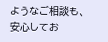ようなご相談も、安心してお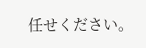任せください。